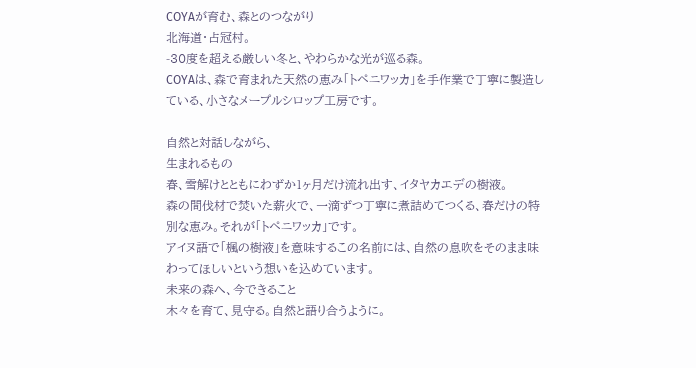COYAが育む、森とのつながり
北海道・占冠村。
-30度を超える厳しい冬と、やわらかな光が巡る森。
COYAは、森で育まれた天然の恵み「トペニワッカ」を手作業で丁寧に製造している、小さなメープルシロップ工房です。

自然と対話しながら、
生まれるもの
春、雪解けとともにわずか1ヶ月だけ流れ出す、イタヤカエデの樹液。
森の間伐材で焚いた薪火で、一滴ずつ丁寧に煮詰めてつくる、春だけの特別な恵み。それが「トペニワッカ」です。
アイヌ語で「楓の樹液」を意味するこの名前には、自然の息吹をそのまま味わってほしいという想いを込めています。
未来の森へ、今できること
木々を育て、見守る。自然と語り合うように。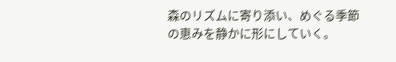森のリズムに寄り添い、めぐる季節の恵みを静かに形にしていく。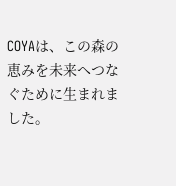COYAは、この森の恵みを未来へつなぐために生まれました。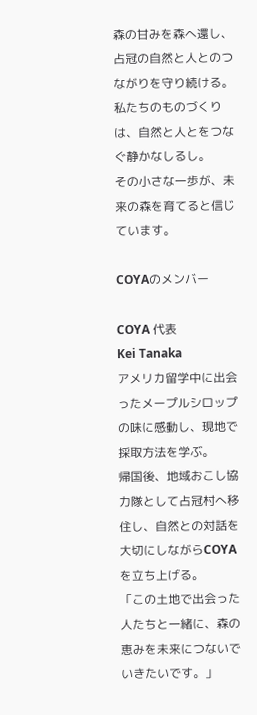森の甘みを森へ還し、占冠の自然と人とのつながりを守り続ける。
私たちのものづくりは、自然と人とをつなぐ静かなしるし。
その小さな一歩が、未来の森を育てると信じています。

COYAのメンバー

COYA 代表
Kei Tanaka
アメリカ留学中に出会ったメープルシロップの味に感動し、現地で採取方法を学ぶ。
帰国後、地域おこし協力隊として占冠村へ移住し、自然との対話を大切にしながらCOYAを立ち上げる。
「この土地で出会った人たちと一緒に、森の恵みを未来につないでいきたいです。」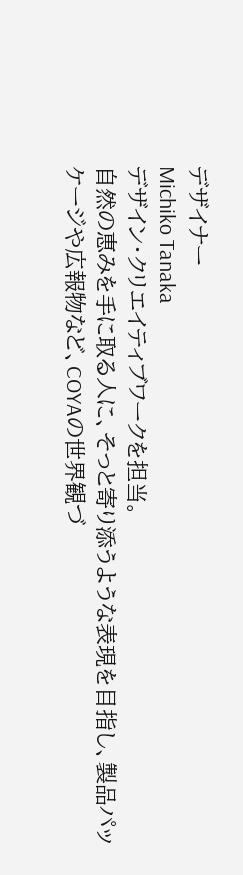デザイナー
Michiko Tanaka
デザイン・クリエイティブワークを担当。
自然の恵みを手に取る人に、そっと寄り添うような表現を目指し、製品パッケージや広報物など、COYAの世界観づ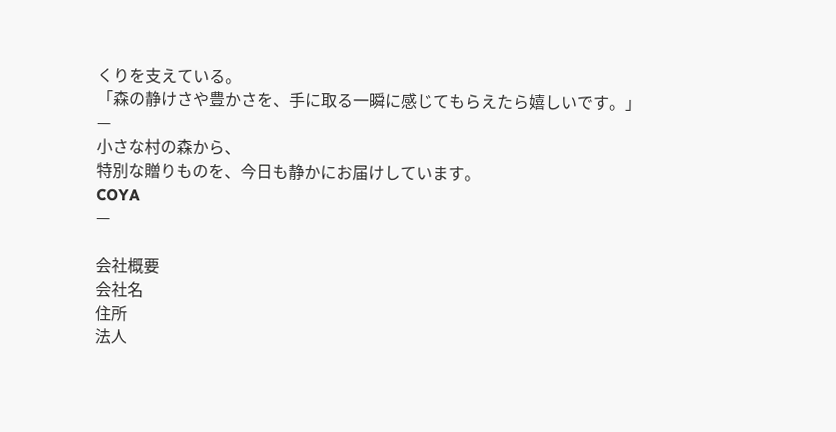くりを支えている。
「森の静けさや豊かさを、手に取る一瞬に感じてもらえたら嬉しいです。」
—
小さな村の森から、
特別な贈りものを、今日も静かにお届けしています。
COYA
—

会社概要
会社名
住所
法人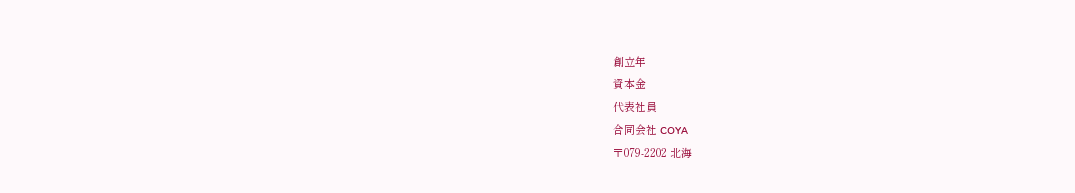創立年
資本金
代表社員
合同会社 COYA
〒079-2202 北海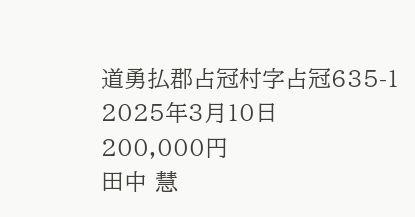道勇払郡占冠村字占冠635-1
2025年3月10日
200,000円
田中 慧